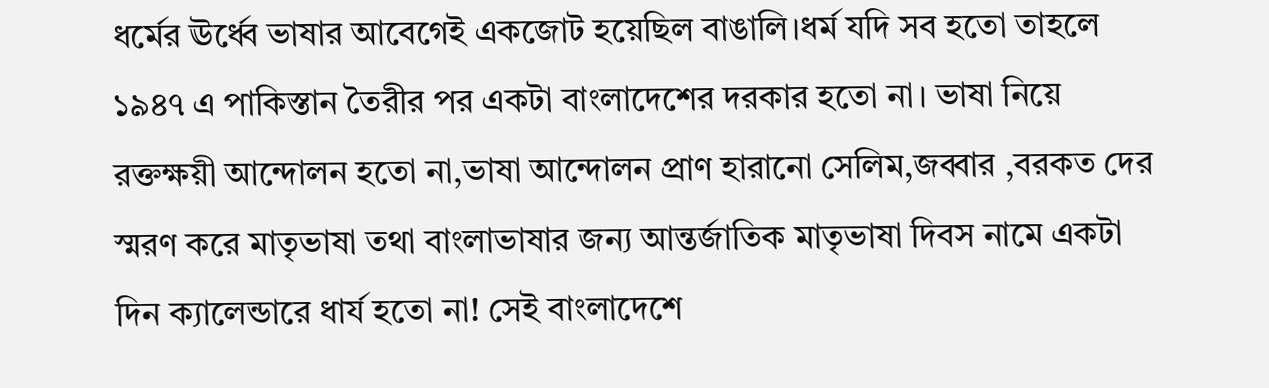ধর্মের ঊর্ধ্বে ভাষার আবেগেই একজোট হয়েছিল বাঙালি।ধর্ম যদি সব হতো তাহলে ১৯৪৭ এ পাকিস্তান তৈরীর পর একটা বাংলাদেশের দরকার হতো না। ভাষা নিয়ে রক্তক্ষয়ী আন্দোলন হতো না,ভাষা আন্দোলন প্রাণ হারানো সেলিম,জব্বার ,বরকত দের স্মরণ করে মাতৃভাষা তথা বাংলাভাষার জন্য আন্তর্জাতিক মাতৃভাষা দিবস নামে একটা দিন ক্যালেন্ডারে ধার্য হতো না! সেই বাংলাদেশে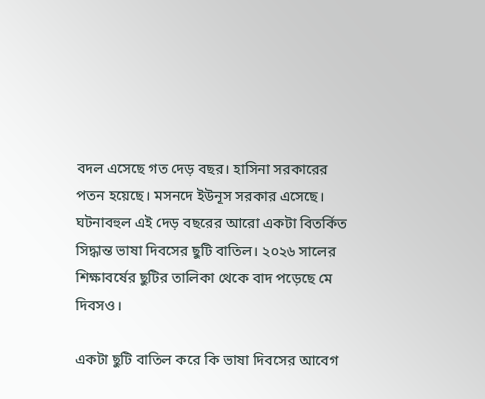বদল এসেছে গত দেড় বছর। হাসিনা সরকারের পতন হয়েছে। মসনদে ইউনূস সরকার এসেছে।
ঘটনাবহুল এই দেড় বছরের আরো একটা বিতর্কিত সিদ্ধান্ত ভাষা দিবসের ছুটি বাতিল। ২০২৬ সালের শিক্ষাবর্ষের ছুটির তালিকা থেকে বাদ পড়েছে মে দিবসও।

একটা ছুটি বাতিল করে কি ভাষা দিবসের আবেগ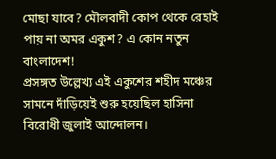মোছা যাবে? মৌলবাদী কোপ থেকে রেহাই পায় না অমর একুশ? এ কোন নতুন বাংলাদেশ!
প্রসঙ্গত উল্লেখ্য এই একুশের শহীদ মঞ্চের সামনে দাঁড়িয়েই শুরু হয়েছিল হাসিনা বিরোধী জুলাই আন্দোলন।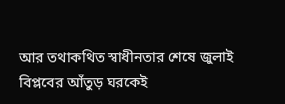আর তথাকথিত স্বাধীনতার শেষে জুলাই বিপ্লবের আঁতুড় ঘরকেই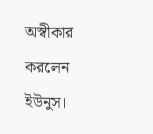অস্বীকার করলেন ইউনুস।